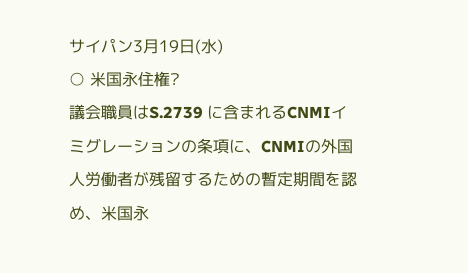サイパン3月19日(水)
○ 米国永住権?
議会職員はS.2739 に含まれるCNMIイミグレーションの条項に、CNMIの外国人労働者が残留するための暫定期間を認め、米国永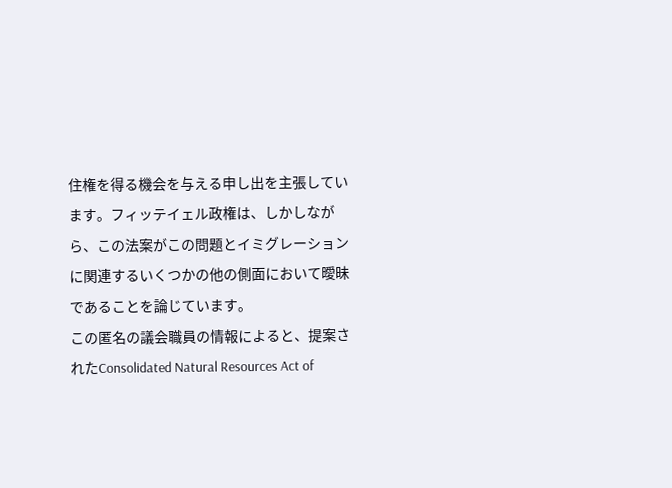住権を得る機会を与える申し出を主張しています。フィッテイェル政権は、しかしながら、この法案がこの問題とイミグレーションに関連するいくつかの他の側面において曖昧であることを論じています。
この匿名の議会職員の情報によると、提案されたConsolidated Natural Resources Act of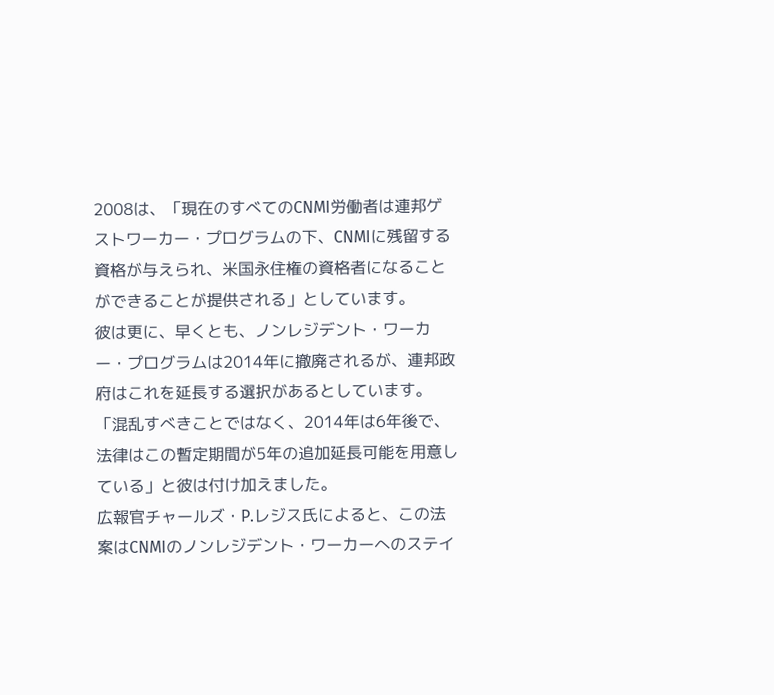2008は、「現在のすべてのCNMI労働者は連邦ゲストワーカー・プログラムの下、CNMIに残留する資格が与えられ、米国永住権の資格者になることができることが提供される」としています。
彼は更に、早くとも、ノンレジデント・ワーカー・プログラムは2014年に撤廃されるが、連邦政府はこれを延長する選択があるとしています。
「混乱すべきことではなく、2014年は6年後で、法律はこの暫定期間が5年の追加延長可能を用意している」と彼は付け加えました。
広報官チャールズ・P.レジス氏によると、この法案はCNMIのノンレジデント・ワーカーへのステイ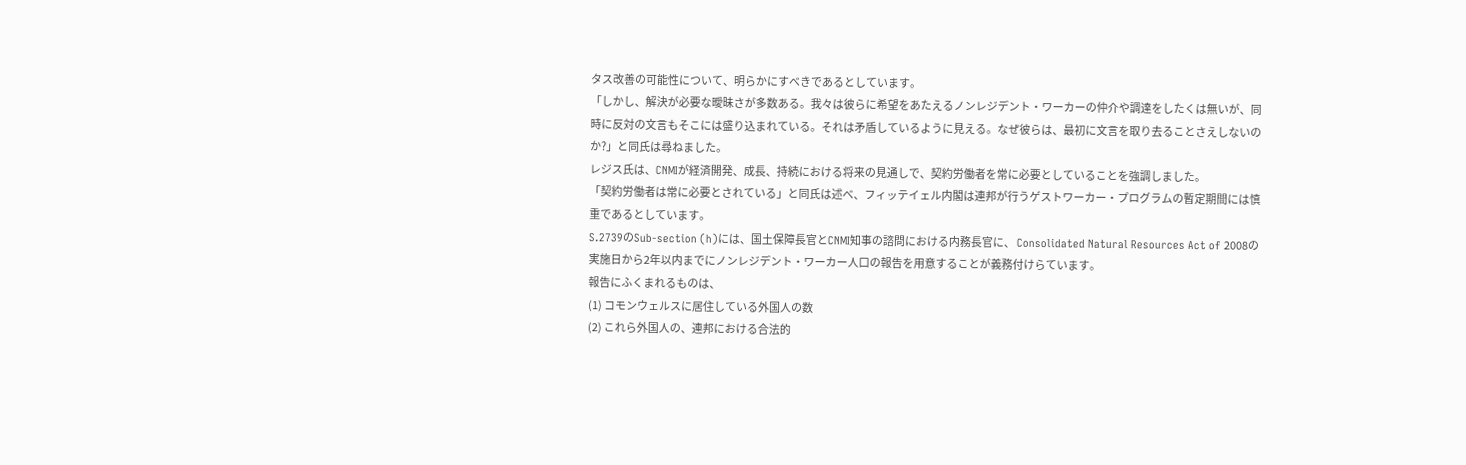タス改善の可能性について、明らかにすべきであるとしています。
「しかし、解決が必要な曖昧さが多数ある。我々は彼らに希望をあたえるノンレジデント・ワーカーの仲介や調達をしたくは無いが、同時に反対の文言もそこには盛り込まれている。それは矛盾しているように見える。なぜ彼らは、最初に文言を取り去ることさえしないのか?」と同氏は尋ねました。
レジス氏は、CNMIが経済開発、成長、持続における将来の見通しで、契約労働者を常に必要としていることを強調しました。
「契約労働者は常に必要とされている」と同氏は述べ、フィッテイェル内閣は連邦が行うゲストワーカー・プログラムの暫定期間には慎重であるとしています。
S.2739のSub-section (h)には、国土保障長官とCNMI知事の諮問における内務長官に、 Consolidated Natural Resources Act of 2008の実施日から2年以内までにノンレジデント・ワーカー人口の報告を用意することが義務付けらています。
報告にふくまれるものは、
(1) コモンウェルスに居住している外国人の数
(2) これら外国人の、連邦における合法的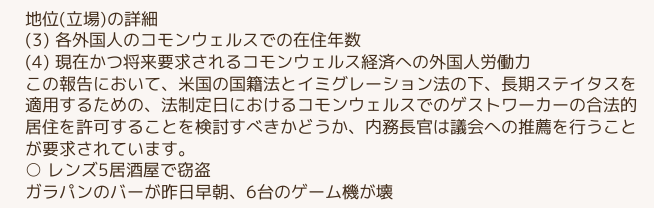地位(立場)の詳細
(3) 各外国人のコモンウェルスでの在住年数
(4) 現在かつ将来要求されるコモンウェルス経済への外国人労働力
この報告において、米国の国籍法とイミグレーション法の下、長期ステイタスを適用するための、法制定日におけるコモンウェルスでのゲストワーカーの合法的居住を許可することを検討すべきかどうか、内務長官は議会への推薦を行うことが要求されています。
○ レンズ5居酒屋で窃盗
ガラパンのバーが昨日早朝、6台のゲーム機が壊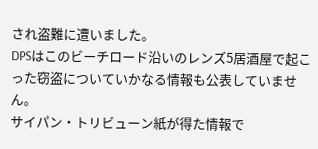され盗難に遭いました。
DPSはこのビーチロード沿いのレンズ5居酒屋で起こった窃盗についていかなる情報も公表していません。
サイパン・トリビューン紙が得た情報で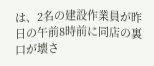は、2名の建設作業員が昨日の午前8時前に同店の裏口が壊さ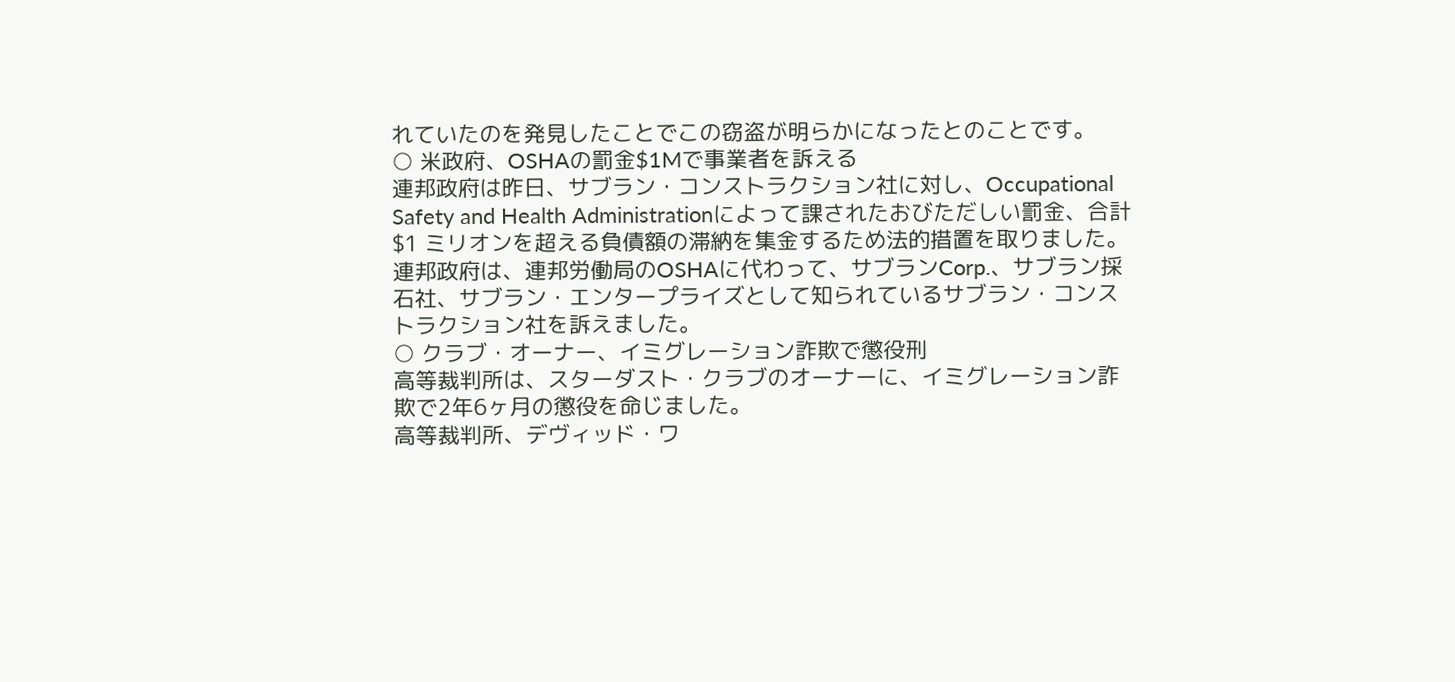れていたのを発見したことでこの窃盗が明らかになったとのことです。
○ 米政府、OSHAの罰金$1Mで事業者を訴える
連邦政府は昨日、サブラン・コンストラクション社に対し、Occupational Safety and Health Administrationによって課されたおびただしい罰金、合計$1 ミリオンを超える負債額の滞納を集金するため法的措置を取りました。
連邦政府は、連邦労働局のOSHAに代わって、サブランCorp.、サブラン採石社、サブラン・エンタープライズとして知られているサブラン・コンストラクション社を訴えました。
○ クラブ・オーナー、イミグレーション詐欺で懲役刑
高等裁判所は、スターダスト・クラブのオーナーに、イミグレーション詐欺で2年6ヶ月の懲役を命じました。
高等裁判所、デヴィッド・ワ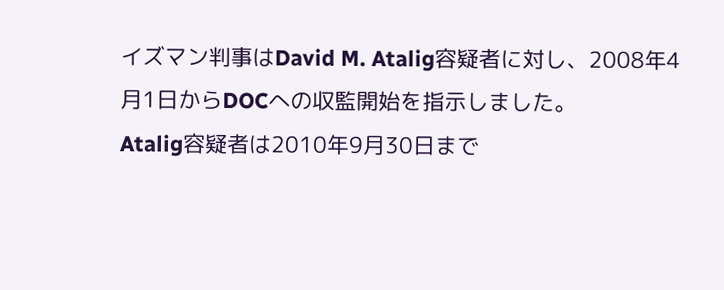イズマン判事はDavid M. Atalig容疑者に対し、2008年4月1日からDOCへの収監開始を指示しました。
Atalig容疑者は2010年9月30日まで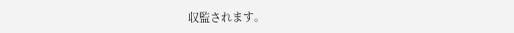収監されます。